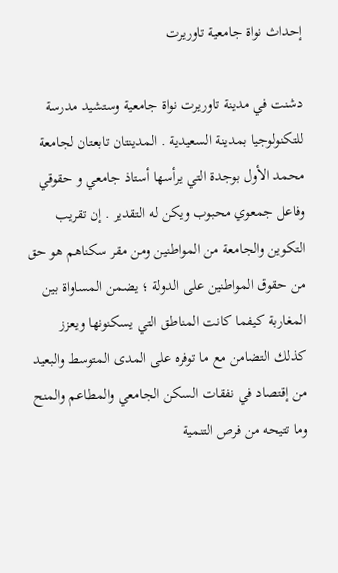إحداث نواة جامعية تاوريرت

دشنت في مدينة تاوريرت نواة جامعية وستشيد مدرسة للتكنولوجيا بمدينة السعيدية . المدينتان تابعتان لجامعة محمد الأول بوجدة التي يرأسها أستاذ جامعي و حقوقي وفاعل جمعوي محبوب ويكن له التقدير . إن تقريب التكوين والجامعة من المواطنين ومن مقر سكناهم هو حق من حقوق المواطنين على الدولة ؛ يضمن المساواة بين المغاربة كيفما كانت المناطق التي يسكنونها ويعزز كذلك التضامن مع ما توفره على المدى المتوسط والبعيد من إقتصاد في نفقات السكن الجامعي والمطاعم والمنح وما تتيحه من فرص التنمية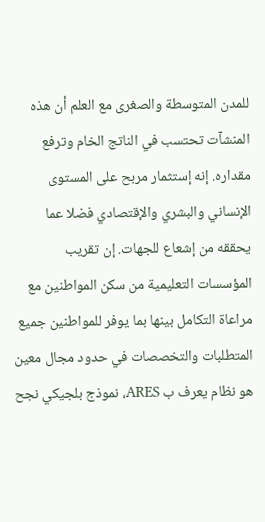للمدن المتوسطة والصغرى مع العلم أن هذه المنشآت تحتسب في الناتج الخام وترفع مقداره. إنه إستثمار مربح على المستوى الإنساني والبشري والإقتصادي فضلا عما يحققه من إشعاع للجهات. إن تقريب المؤسسات التعليمية من سكن المواطنين مع مراعاة التكامل بينها بما يوفر للمواطنين جميع المتطلبات والتخصصات في حدود مجال معين هو نظام يعرف ب ARES، نموذج بلجيكي نجح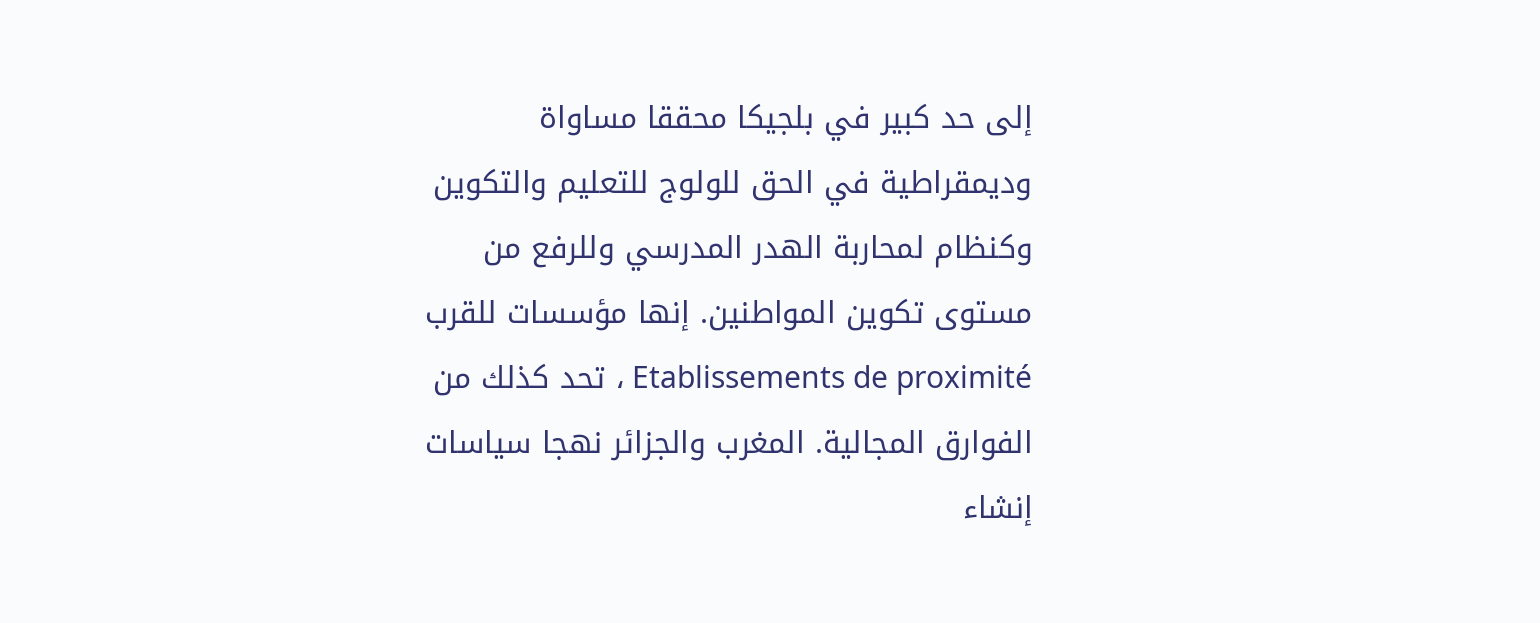إلى حد كبير في بلجيكا محققا مساواة وديمقراطية في الحق للولوج للتعليم والتكوين وكنظام لمحاربة الهدر المدرسي وللرفع من مستوى تكوين المواطنين. إنها مؤسسات للقرب Etablissements de proximité ، تحد كذلك من الفوارق المجالية. المغرب والجزائر نهجا سياسات إنشاء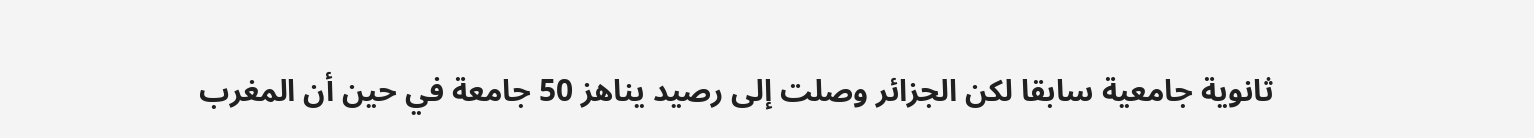ثانوية جامعية سابقا لكن الجزائر وصلت إلى رصيد يناهز 50 جامعة في حين أن المغرب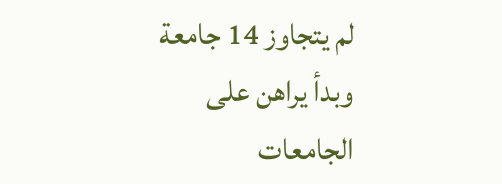لم يتجاوز 14 جامعة وبدأ يراهن على الجامعات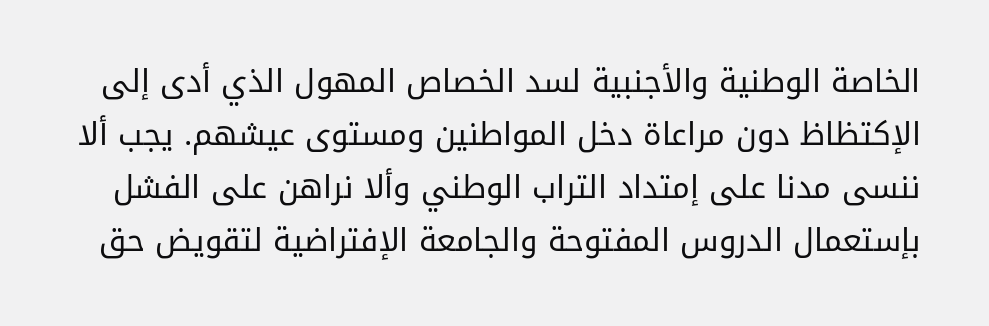الخاصة الوطنية والأجنبية لسد الخصاص المهول الذي أدى إلى الإكتظاظ دون مراعاة دخل المواطنين ومستوى عيشهم. يجب ألا ننسى مدنا على إمتداد التراب الوطني وألا نراهن على الفشل بإستعمال الدروس المفتوحة والجامعة الإفتراضية لتقويض حق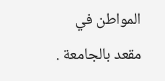المواطن في مقعد بالجامعة .